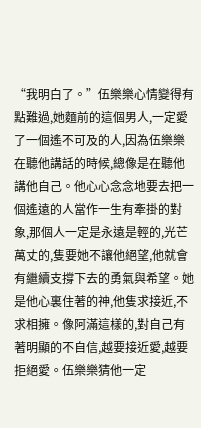“我明白了。”伍樂樂心情變得有點難過,她麵前的這個男人,一定愛了一個遙不可及的人,因為伍樂樂在聽他講話的時候,總像是在聽他講他自己。他心心念念地要去把一個遙遠的人當作一生有牽掛的對象,那個人一定是永遠是輕的,光芒萬丈的,隻要她不讓他絕望,他就會有繼續支撐下去的勇氣與希望。她是他心裏住著的神,他隻求接近,不求相擁。像阿滿這樣的,對自己有著明顯的不自信,越要接近愛,越要拒絕愛。伍樂樂猜他一定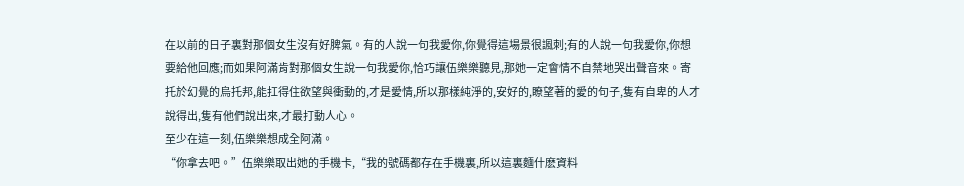在以前的日子裏對那個女生沒有好脾氣。有的人說一句我愛你,你覺得這場景很諷刺;有的人說一句我愛你,你想要給他回應;而如果阿滿肯對那個女生說一句我愛你,恰巧讓伍樂樂聽見,那她一定會情不自禁地哭出聲音來。寄托於幻覺的烏托邦,能扛得住欲望與衝動的,才是愛情,所以那樣純淨的,安好的,瞭望著的愛的句子,隻有自卑的人才說得出,隻有他們說出來,才最打動人心。
至少在這一刻,伍樂樂想成全阿滿。
“你拿去吧。”伍樂樂取出她的手機卡,“我的號碼都存在手機裏,所以這裏麵什麽資料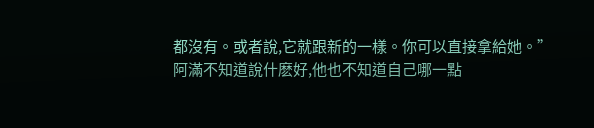都沒有。或者說,它就跟新的一樣。你可以直接拿給她。”
阿滿不知道說什麽好,他也不知道自己哪一點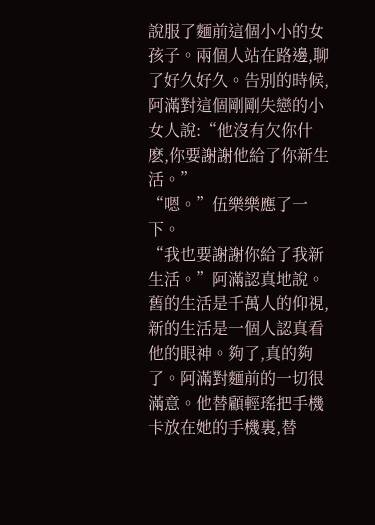說服了麵前這個小小的女孩子。兩個人站在路邊,聊了好久好久。告別的時候,阿滿對這個剛剛失戀的小女人說:“他沒有欠你什麽,你要謝謝他給了你新生活。”
“嗯。”伍樂樂應了一下。
“我也要謝謝你給了我新生活。”阿滿認真地說。
舊的生活是千萬人的仰視,新的生活是一個人認真看他的眼神。夠了,真的夠了。阿滿對麵前的一切很滿意。他替顧輕瑤把手機卡放在她的手機裏,替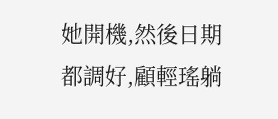她開機,然後日期都調好,顧輕瑤躺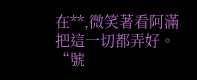在**,微笑著看阿滿把這一切都弄好。“號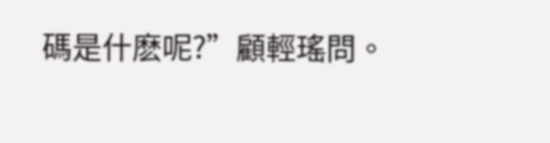碼是什麽呢?”顧輕瑤問。